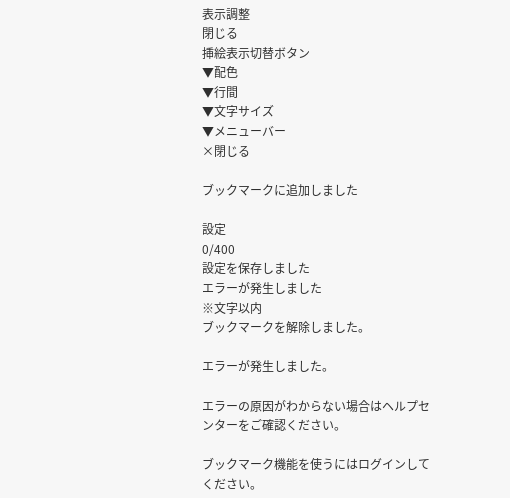表示調整
閉じる
挿絵表示切替ボタン
▼配色
▼行間
▼文字サイズ
▼メニューバー
×閉じる

ブックマークに追加しました

設定
0/400
設定を保存しました
エラーが発生しました
※文字以内
ブックマークを解除しました。

エラーが発生しました。

エラーの原因がわからない場合はヘルプセンターをご確認ください。

ブックマーク機能を使うにはログインしてください。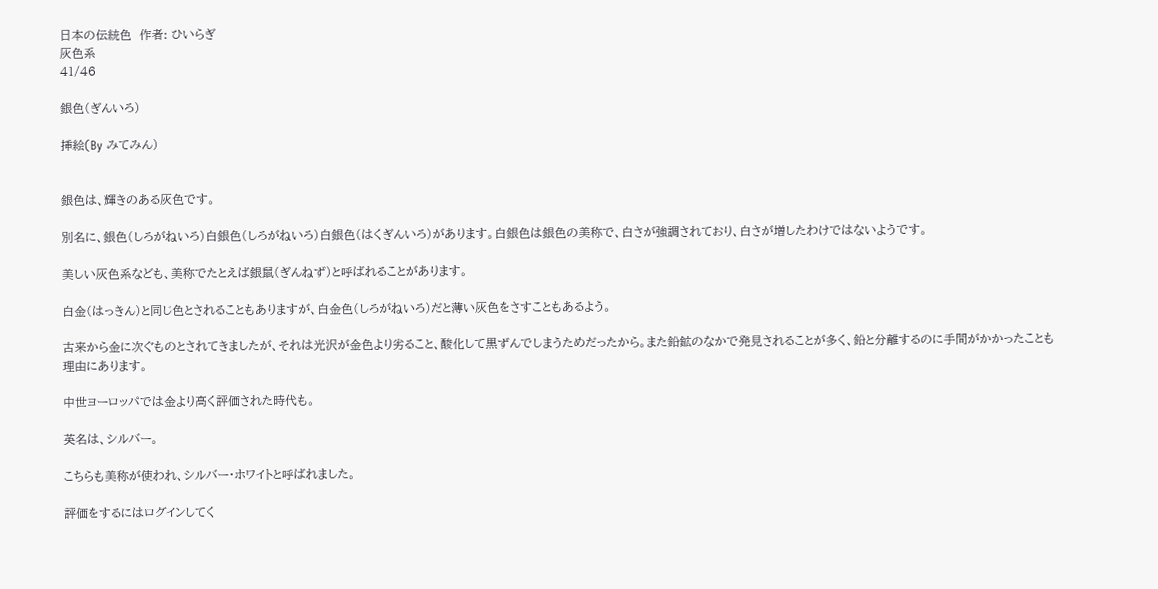日本の伝統色  作者: ひいらぎ
灰色系
41/46

銀色(ぎんいろ)

挿絵(By みてみん)


銀色は、輝きのある灰色です。

別名に、銀色(しろがねいろ)白銀色(しろがねいろ)白銀色(はくぎんいろ)があります。白銀色は銀色の美称で、白さが強調されており、白さが増したわけではないようです。

美しい灰色系なども、美称でたとえば銀鼠(ぎんねず)と呼ばれることがあります。

白金(はっきん)と同じ色とされることもありますが、白金色(しろがねいろ)だと薄い灰色をさすこともあるよう。

古来から金に次ぐものとされてきましたが、それは光沢が金色より劣ること、酸化して黒ずんでしまうためだったから。また鉛鉱のなかで発見されることが多く、鉛と分離するのに手間がかかったことも理由にあります。

中世ヨーロッパでは金より高く評価された時代も。

英名は、シルバー。

こちらも美称が使われ、シルバー・ホワイトと呼ばれました。

評価をするにはログインしてく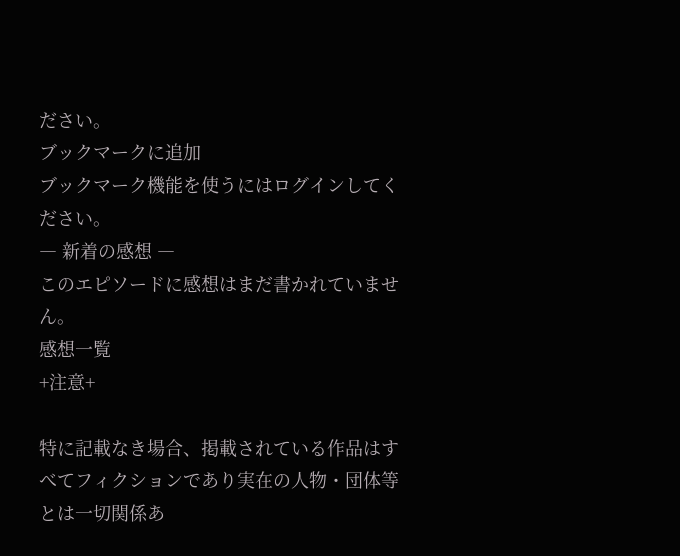ださい。
ブックマークに追加
ブックマーク機能を使うにはログインしてください。
― 新着の感想 ―
このエピソードに感想はまだ書かれていません。
感想一覧
+注意+

特に記載なき場合、掲載されている作品はすべてフィクションであり実在の人物・団体等とは一切関係あ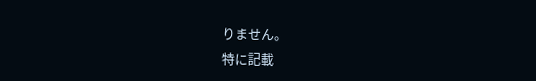りません。
特に記載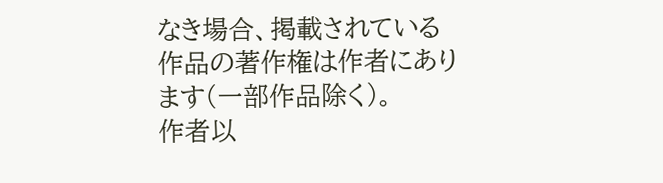なき場合、掲載されている作品の著作権は作者にあります(一部作品除く)。
作者以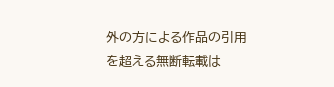外の方による作品の引用を超える無断転載は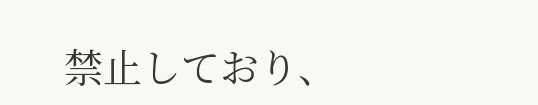禁止しており、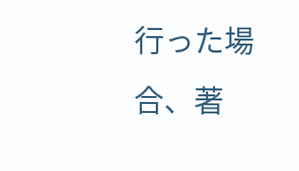行った場合、著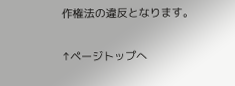作権法の違反となります。

↑ページトップへ